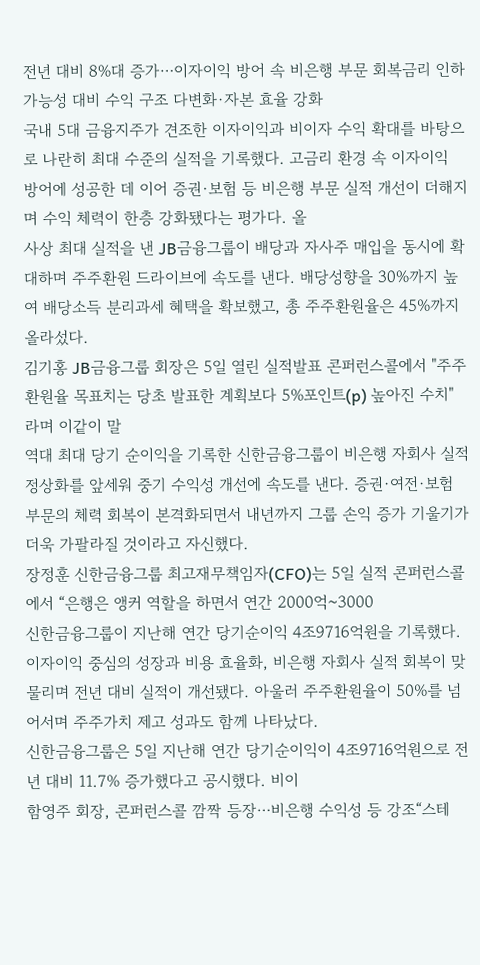전년 대비 8%대 증가⋯이자이익 방어 속 비은행 부문 회복금리 인하 가능성 대비 수익 구조 다변화·자본 효율 강화
국내 5대 금융지주가 견조한 이자이익과 비이자 수익 확대를 바탕으로 나란히 최대 수준의 실적을 기록했다. 고금리 환경 속 이자이익 방어에 성공한 데 이어 증권·보험 등 비은행 부문 실적 개선이 더해지며 수익 체력이 한층 강화됐다는 평가다. 올
사상 최대 실적을 낸 JB금융그룹이 배당과 자사주 매입을 동시에 확대하며 주주환원 드라이브에 속도를 낸다. 배당성향을 30%까지 높여 배당소득 분리과세 혜택을 확보했고, 총 주주환원율은 45%까지 올라섰다.
김기홍 JB금융그룹 회장은 5일 열린 실적발표 콘퍼런스콜에서 "주주환원율 목표치는 당초 발표한 계획보다 5%포인트(p) 높아진 수치"라며 이같이 말
역대 최대 당기 순이익을 기록한 신한금융그룹이 비은행 자회사 실적 정상화를 앞세워 중기 수익성 개선에 속도를 낸다. 증권·여전·보험 부문의 체력 회복이 본격화되면서 내년까지 그룹 손익 증가 기울기가 더욱 가팔라질 것이라고 자신했다.
장정훈 신한금융그룹 최고재무책임자(CFO)는 5일 실적 콘퍼런스콜에서 “은행은 앵커 역할을 하면서 연간 2000억~3000
신한금융그룹이 지난해 연간 당기순이익 4조9716억원을 기록했다. 이자이익 중심의 성장과 비용 효율화, 비은행 자회사 실적 회복이 맞물리며 전년 대비 실적이 개선됐다. 아울러 주주환원율이 50%를 넘어서며 주주가치 제고 성과도 함께 나타났다.
신한금융그룹은 5일 지난해 연간 당기순이익이 4조9716억원으로 전년 대비 11.7% 증가했다고 공시했다. 비이
함영주 회장, 콘퍼런스콜 깜짝 등장⋯비은행 수익성 등 강조“스테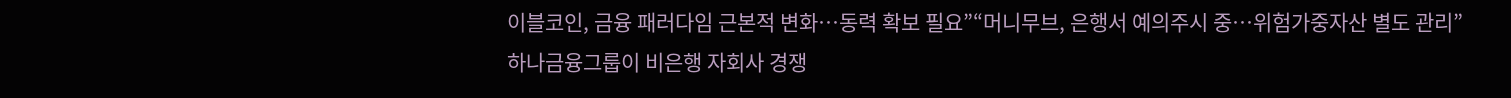이블코인, 금융 패러다임 근본적 변화⋯동력 확보 필요”“머니무브, 은행서 예의주시 중⋯위험가중자산 별도 관리”
하나금융그룹이 비은행 자회사 경쟁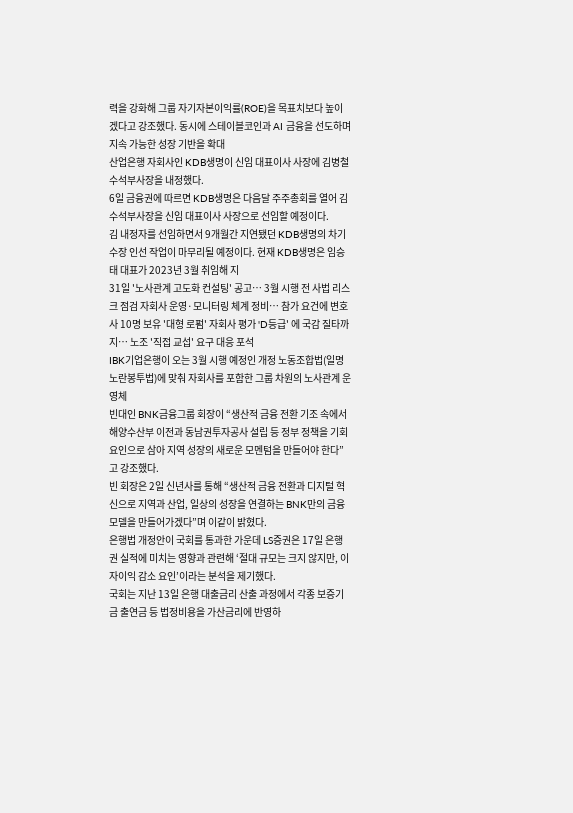력을 강화해 그룹 자기자본이익률(ROE)을 목표치보다 높이겠다고 강조했다. 동시에 스테이블코인과 AI 금융을 선도하며 지속 가능한 성장 기반을 확대
산업은행 자회사인 KDB생명이 신임 대표이사 사장에 김병철 수석부사장을 내정했다.
6일 금융권에 따르면 KDB생명은 다음달 주주총회를 열어 김 수석부사장을 신임 대표이사 사장으로 선임할 예정이다.
김 내정자를 선임하면서 9개월간 지연됐던 KDB생명의 차기 수장 인선 작업이 마무리될 예정이다. 현재 KDB생명은 임승태 대표가 2023년 3월 취임해 지
31일 '노사관계 고도화 컨설팅' 공고… 3월 시행 전 사법 리스크 점검 자회사 운영·모니터링 체계 정비… 참가 요건에 변호사 10명 보유 '대형 로펌' 자회사 평가 'D등급' 에 국감 질타까지… 노조 '직접 교섭' 요구 대응 포석
IBK기업은행이 오는 3월 시행 예정인 개정 노동조합법(일명 노란봉투법)에 맞춰 자회사를 포함한 그룹 차원의 노사관계 운영체
빈대인 BNK금융그룹 회장이 “생산적 금융 전환 기조 속에서 해양수산부 이전과 동남권투자공사 설립 등 정부 정책을 기회 요인으로 삼아 지역 성장의 새로운 모멘텀을 만들어야 한다”고 강조했다.
빈 회장은 2일 신년사를 통해 “생산적 금융 전환과 디지털 혁신으로 지역과 산업, 일상의 성장을 연결하는 BNK만의 금융 모델을 만들어가겠다”며 이같이 밝혔다.
은행법 개정안이 국회를 통과한 가운데 LS증권은 17일 은행권 실적에 미치는 영향과 관련해 ‘절대 규모는 크지 않지만, 이자이익 감소 요인’이라는 분석을 제기했다.
국회는 지난 13일 은행 대출금리 산출 과정에서 각종 보증기금 출연금 등 법정비용을 가산금리에 반영하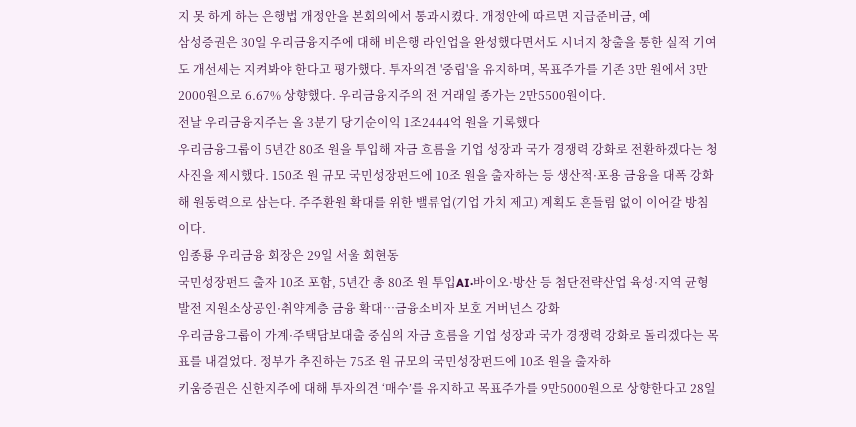지 못 하게 하는 은행법 개정안을 본회의에서 통과시켰다. 개정안에 따르면 지급준비금, 예
삼성증권은 30일 우리금융지주에 대해 비은행 라인업을 완성했다면서도 시너지 창출을 통한 실적 기여도 개선세는 지켜봐야 한다고 평가했다. 투자의견 '중립'을 유지하며, 목표주가를 기존 3만 원에서 3만2000원으로 6.67% 상향했다. 우리금융지주의 전 거래일 종가는 2만5500원이다.
전날 우리금융지주는 올 3분기 당기순이익 1조2444억 원을 기록했다
우리금융그룹이 5년간 80조 원을 투입해 자금 흐름을 기업 성장과 국가 경쟁력 강화로 전환하겠다는 청사진을 제시했다. 150조 원 규모 국민성장펀드에 10조 원을 출자하는 등 생산적·포용 금융을 대폭 강화해 원동력으로 삼는다. 주주환원 확대를 위한 밸류업(기업 가치 제고) 계획도 흔들림 없이 이어갈 방침이다.
임종룡 우리금융 회장은 29일 서울 회현동
국민성장펀드 출자 10조 포함, 5년간 총 80조 원 투입AI·바이오·방산 등 첨단전략산업 육성·지역 균형발전 지원소상공인·취약계층 금융 확대…금융소비자 보호 거버넌스 강화
우리금융그룹이 가계·주택담보대출 중심의 자금 흐름을 기업 성장과 국가 경쟁력 강화로 돌리겠다는 목표를 내걸었다. 정부가 추진하는 75조 원 규모의 국민성장펀드에 10조 원을 출자하
키움증권은 신한지주에 대해 투자의견 ‘매수’를 유지하고 목표주가를 9만5000원으로 상향한다고 28일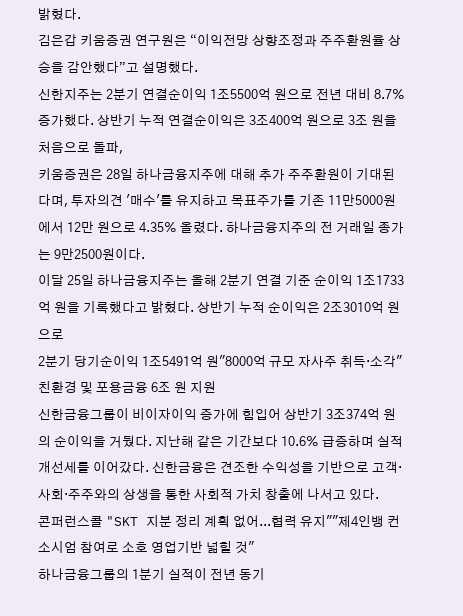밝혔다.
김은갑 키움증권 연구원은 “이익전망 상향조정과 주주환원율 상승을 감안했다”고 설명했다.
신한지주는 2분기 연결순이익 1조5500억 원으로 전년 대비 8.7% 증가했다. 상반기 누적 연결순이익은 3조400억 원으로 3조 원을 처음으로 돌파,
키움증권은 28일 하나금융지주에 대해 추가 주주환원이 기대된다며, 투자의견 '매수'를 유지하고 목표주가를 기존 11만5000원에서 12만 원으로 4.35% 올렸다. 하나금융지주의 전 거래일 종가는 9만2500원이다.
이달 25일 하나금융지주는 올해 2분기 연결 기준 순이익 1조1733억 원을 기록했다고 밝혔다. 상반기 누적 순이익은 2조3010억 원으로
2분기 당기순이익 1조5491억 원"8000억 규모 자사주 취득·소각"친환경 및 포용금융 6조 원 지원
신한금융그룹이 비이자이익 증가에 힘입어 상반기 3조374억 원의 순이익을 거뒀다. 지난해 같은 기간보다 10.6% 급증하며 실적 개선세를 이어갔다. 신한금융은 견조한 수익성을 기반으로 고객·사회·주주와의 상생을 통한 사회적 가치 창출에 나서고 있다.
콘퍼런스콜 "SKT 지분 정리 계획 없어...협력 유지""제4인뱅 컨소시엄 참여로 소호 영업기반 넓힐 것"
하나금융그룹의 1분기 실적이 전년 동기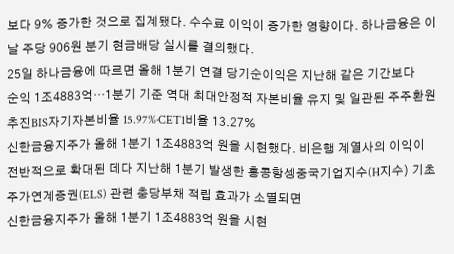보다 9% 증가한 것으로 집계됐다. 수수료 이익이 증가한 영향이다. 하나금융은 이날 주당 906원 분기 현금배당 실시를 결의했다.
25일 하나금융에 따르면 올해 1분기 연결 당기순이익은 지난해 같은 기간보다
순익 1조4883억…1분기 기준 역대 최대안정적 자본비율 유지 및 일관된 주주환원 추진BIS자기자본비율 15.97%·CET1비율 13.27%
신한금융지주가 올해 1분기 1조4883억 원을 시현했다. 비은행 계열사의 이익이 전반적으로 확대된 데다 지난해 1분기 발생한 홍콩항셍중국기업지수(H지수) 기초 주가연계증권(ELS) 관련 충당부채 적립 효과가 소멸되면
신한금융지주가 올해 1분기 1조4883억 원을 시현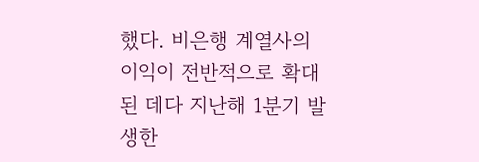했다. 비은행 계열사의 이익이 전반적으로 확대된 데다 지난해 1분기 발생한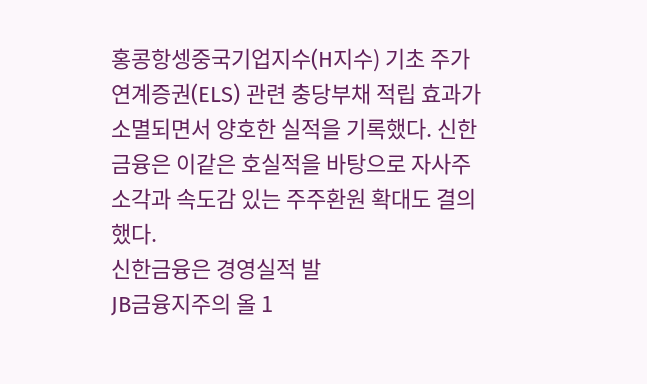홍콩항셍중국기업지수(H지수) 기초 주가연계증권(ELS) 관련 충당부채 적립 효과가 소멸되면서 양호한 실적을 기록했다. 신한금융은 이같은 호실적을 바탕으로 자사주 소각과 속도감 있는 주주환원 확대도 결의했다.
신한금융은 경영실적 발
JB금융지주의 올 1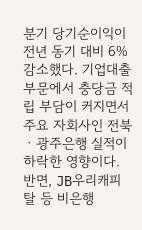분기 당기순이익이 전년 동기 대비 6% 감소했다. 기업대출 부문에서 충당금 적립 부담이 커지면서 주요 자회사인 전북ㆍ광주은행 실적이 하락한 영향이다. 반면, JB우리캐피탈 등 비은행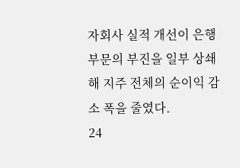자회사 실적 개선이 은행 부문의 부진을 일부 상쇄해 지주 전체의 순이익 감소 폭을 줄였다.
24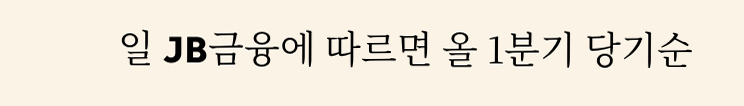일 JB금융에 따르면 올 1분기 당기순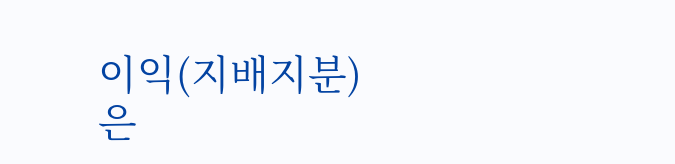이익(지배지분)은